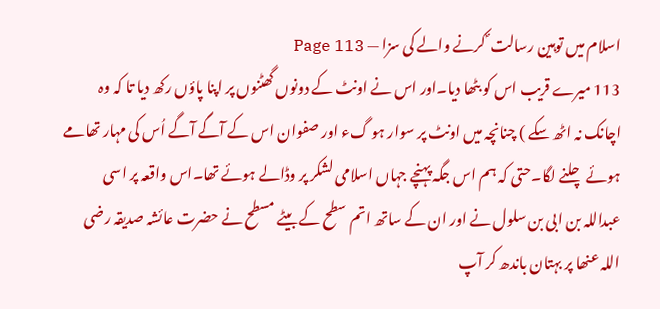اسلام میں توہین رسالت ؐ کرنے والے کی سزا — Page 113
113 میرے قریب اس کو بٹھا دیا۔اور اس نے اونٹ کے دونوں گھٹنوں پر اپنا پاؤں رکھ دیا تا کہ وہ اچانک نہ اٹھ سکے ) چنانچہ میں اونٹ پر سوار ہو گء اور صفوان اس کے آگے آگے اُس کی مہار تھامے ہوئے چلنے لگا۔حتی کہ ہم اس جگہ پہنچے جہاں اسلامی لشکر پر وڈالے ہوئے تھا۔اس واقعہ پر اسی عبداللہ بن ابی بن سلول نے اور ان کے ساتھ اتم سطح کے بیٹے مسطح نے حضرت عائشہ صدیقہ رضی اللہ عنھا پر بہتان باندھ کر آپ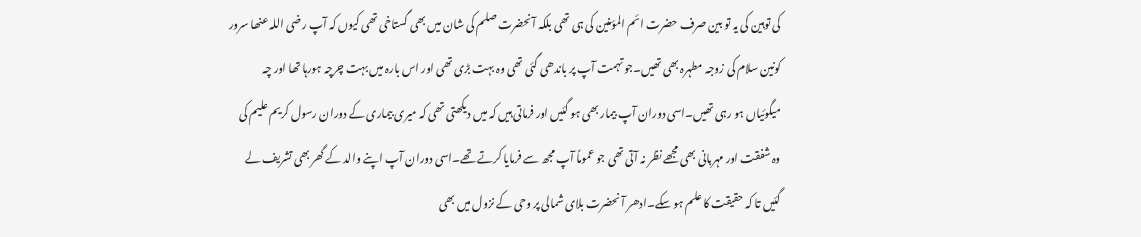کی توہین کی یہ تو بین صرف حضرت ائم المؤمنین کی ہی تھی بلکہ آنحضرت صلم کی شان میں بھی گستاخی تھی کیوں کہ آپ رضی اللہ عنھا سرور کونین سلام کی زوجہ مطہرہ بھی تھیں۔جو تہمت آپ پر باندھی گئی تھی وہ بہت بڑی تھی اور اس بارہ میں بہت چرچہ ہورہا تھا اور چہ میگوئیاں ہو رہی تھیں۔اسی دوران آپ بیمار بھی ہو گئیں اور فرماتی ہیں کہ میں دیکھتی تھی کہ میری بیماری کے دوران رسول کریم علیم کی وہ شفقت اور مہربانی بھی مجھے نظر نہ آتی تھی جو عموماً آپ مجھ سے فرمایا کرتے تھے۔اسی دوران آپ اپنے والد کے گھر بھی تشریف لے گئیں تا کہ حقیقت کا علم ہو سکے۔ادھر آ نحضرت بلای شمالی پر وحی کے نزول میں بھی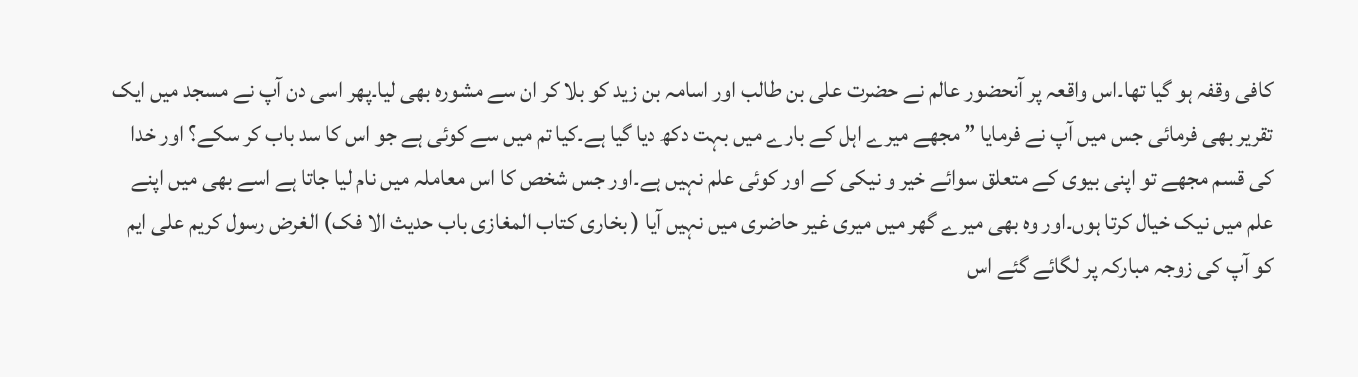کافی وقفہ ہو گیا تھا۔اس واقعہ پر آنحضور عالم نے حضرت علی بن طالب اور اسامہ بن زید کو بلا کر ان سے مشورہ بھی لیا۔پھر اسی دن آپ نے مسجد میں ایک تقریر بھی فرمائی جس میں آپ نے فرمایا ” مجھے میرے اہل کے بارے میں بہت دکھ دیا گیا ہے۔کیا تم میں سے کوئی ہے جو اس کا سد باب کر سکے؟ اور خدا کی قسم مجھے تو اپنی بیوی کے متعلق سوائے خیر و نیکی کے اور کوئی علم نہیں ہے۔اور جس شخص کا اس معاملہ میں نام لیا جاتا ہے اسے بھی میں اپنے علم میں نیک خیال کرتا ہوں۔اور وہ بھی میرے گھر میں میری غیر حاضری میں نہیں آیا ( بخاری کتاب المغازی باب حدیث الا فک) الغرض رسول کریم علی ایم کو آپ کی زوجہ مبارکہ پر لگائے گئے اس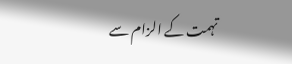تہمت کے الزام سے